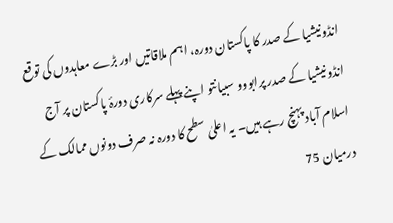انڈونیشیا کے صدر کا پاکستان دورہ، اہم ملاقاتیں اور بڑے معاہدوں کی توقع
انڈونیشیا کے صدر پرابووو سبیانتو اپنے پہلے سرکاری دورۂ پاکستان پر آج اسلام آباد پہنچ رہے ہیں۔ یہ اعلیٰ سطح کا دورہ نہ صرف دونوں ممالک کے درمیان 75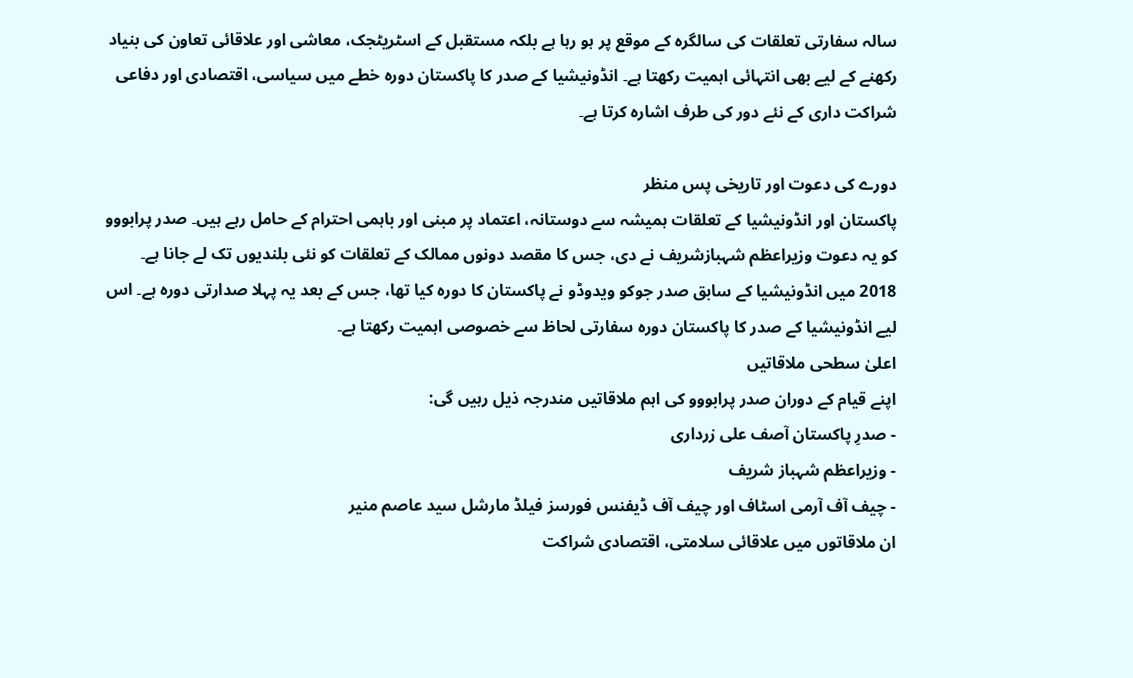سالہ سفارتی تعلقات کی سالگرہ کے موقع پر ہو رہا ہے بلکہ مستقبل کے اسٹریٹجک، معاشی اور علاقائی تعاون کی بنیاد رکھنے کے لیے بھی انتہائی اہمیت رکھتا ہے۔ انڈونیشیا کے صدر کا پاکستان دورہ خطے میں سیاسی، اقتصادی اور دفاعی شراکت داری کے نئے دور کی طرف اشارہ کرتا ہے۔

دورے کی دعوت اور تاریخی پس منظر
پاکستان اور انڈونیشیا کے تعلقات ہمیشہ سے دوستانہ، اعتماد پر مبنی اور باہمی احترام کے حامل رہے ہیں۔ صدر پرابووو کو یہ دعوت وزیراعظم شہبازشریف نے دی، جس کا مقصد دونوں ممالک کے تعلقات کو نئی بلندیوں تک لے جانا ہے۔
2018 میں انڈونیشیا کے سابق صدر جوکو ویدوڈو نے پاکستان کا دورہ کیا تھا، جس کے بعد یہ پہلا صدارتی دورہ ہے۔ اس لیے انڈونیشیا کے صدر کا پاکستان دورہ سفارتی لحاظ سے خصوصی اہمیت رکھتا ہے۔
اعلیٰ سطحی ملاقاتیں
اپنے قیام کے دوران صدر پرابووو کی اہم ملاقاتیں مندرجہ ذیل رہیں گی:
- صدرِ پاکستان آصف علی زرداری
- وزیراعظم شہباز شریف
- چیف آف آرمی اسٹاف اور چیف آف ڈیفنس فورسز فیلڈ مارشل سید عاصم منیر
ان ملاقاتوں میں علاقائی سلامتی، اقتصادی شراکت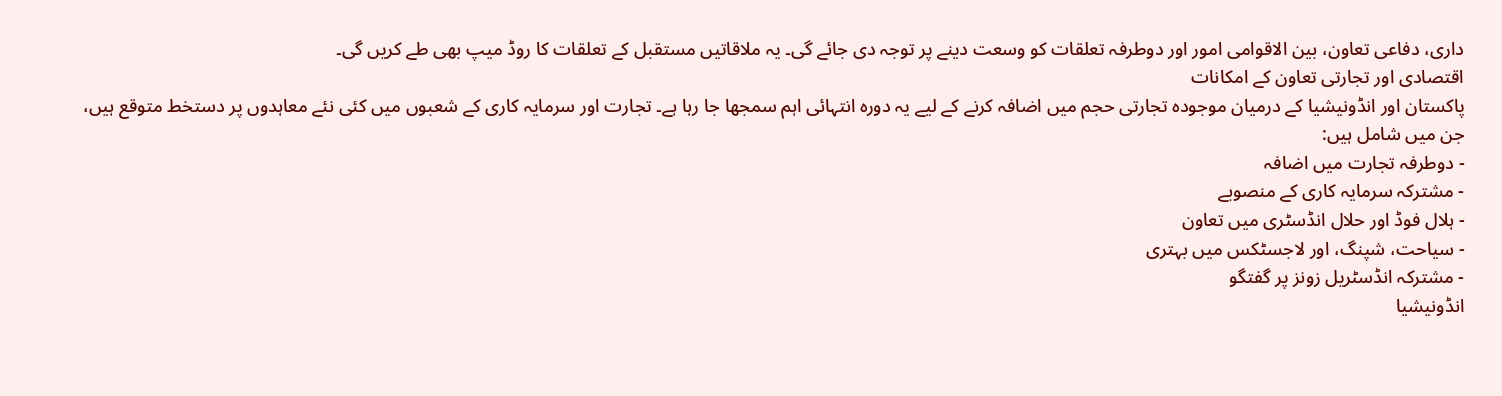داری، دفاعی تعاون، بین الاقوامی امور اور دوطرفہ تعلقات کو وسعت دینے پر توجہ دی جائے گی۔ یہ ملاقاتیں مستقبل کے تعلقات کا روڈ میپ بھی طے کریں گی۔
اقتصادی اور تجارتی تعاون کے امکانات
پاکستان اور انڈونیشیا کے درمیان موجودہ تجارتی حجم میں اضافہ کرنے کے لیے یہ دورہ انتہائی اہم سمجھا جا رہا ہے۔ تجارت اور سرمایہ کاری کے شعبوں میں کئی نئے معاہدوں پر دستخط متوقع ہیں، جن میں شامل ہیں:
- دوطرفہ تجارت میں اضافہ
- مشترکہ سرمایہ کاری کے منصوبے
- ہلال فوڈ اور حلال انڈسٹری میں تعاون
- سیاحت، شپنگ، اور لاجسٹکس میں بہتری
- مشترکہ انڈسٹریل زونز پر گفتگو
انڈونیشیا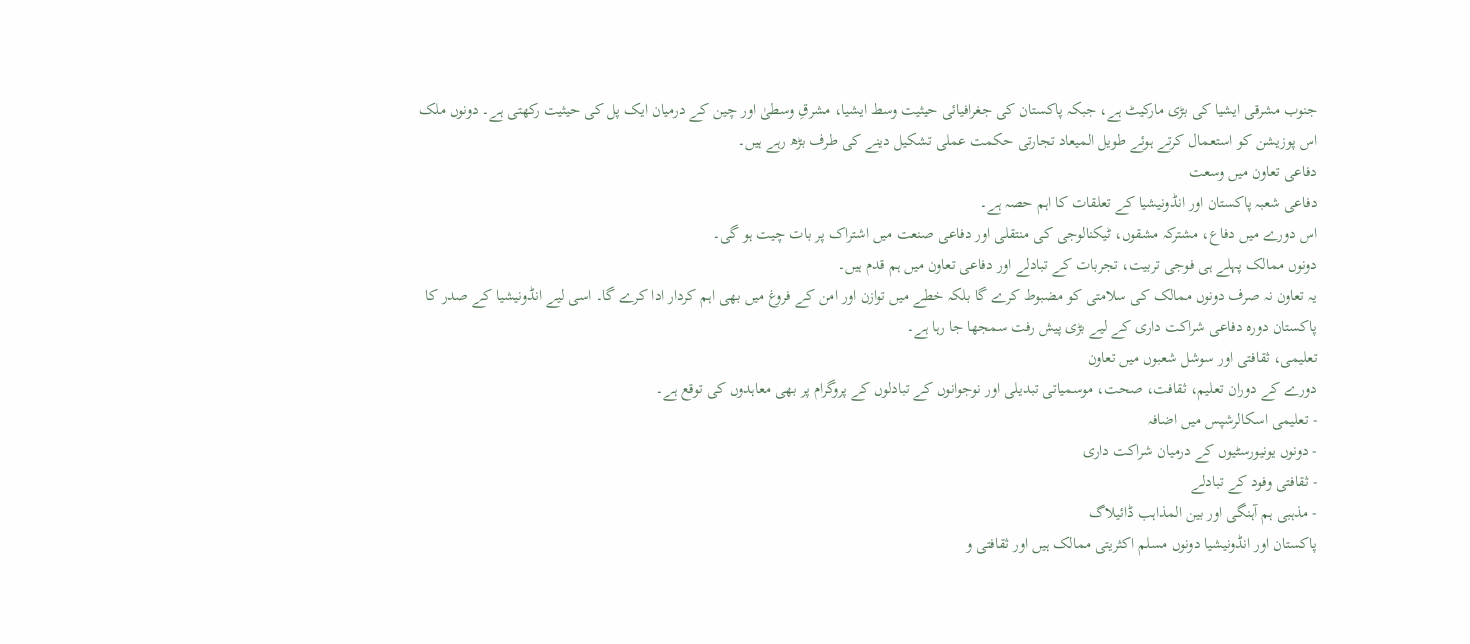جنوب مشرقی ایشیا کی بڑی مارکیٹ ہے، جبکہ پاکستان کی جغرافیائی حیثیت وسط ایشیا، مشرقِ وسطیٰ اور چین کے درمیان ایک پل کی حیثیت رکھتی ہے۔ دونوں ملک اس پوزیشن کو استعمال کرتے ہوئے طویل المیعاد تجارتی حکمت عملی تشکیل دینے کی طرف بڑھ رہے ہیں۔
دفاعی تعاون میں وسعت
دفاعی شعبہ پاکستان اور انڈونیشیا کے تعلقات کا اہم حصہ ہے۔
اس دورے میں دفاع، مشترکہ مشقوں، ٹیکنالوجی کی منتقلی اور دفاعی صنعت میں اشتراک پر بات چیت ہو گی۔
دونوں ممالک پہلے ہی فوجی تربیت، تجربات کے تبادلے اور دفاعی تعاون میں ہم قدم ہیں۔
یہ تعاون نہ صرف دونوں ممالک کی سلامتی کو مضبوط کرے گا بلکہ خطے میں توازن اور امن کے فروغ میں بھی اہم کردار ادا کرے گا۔ اسی لیے انڈونیشیا کے صدر کا پاکستان دورہ دفاعی شراکت داری کے لیے بڑی پیش رفت سمجھا جا رہا ہے۔
تعلیمی، ثقافتی اور سوشل شعبوں میں تعاون
دورے کے دوران تعلیم، ثقافت، صحت، موسمیاتی تبدیلی اور نوجوانوں کے تبادلوں کے پروگرام پر بھی معاہدوں کی توقع ہے۔
- تعلیمی اسکالرشپس میں اضافہ
- دونوں یونیورسٹیوں کے درمیان شراکت داری
- ثقافتی وفود کے تبادلے
- مذہبی ہم آہنگی اور بین المذاہب ڈائیلاگ
پاکستان اور انڈونیشیا دونوں مسلم اکثریتی ممالک ہیں اور ثقافتی و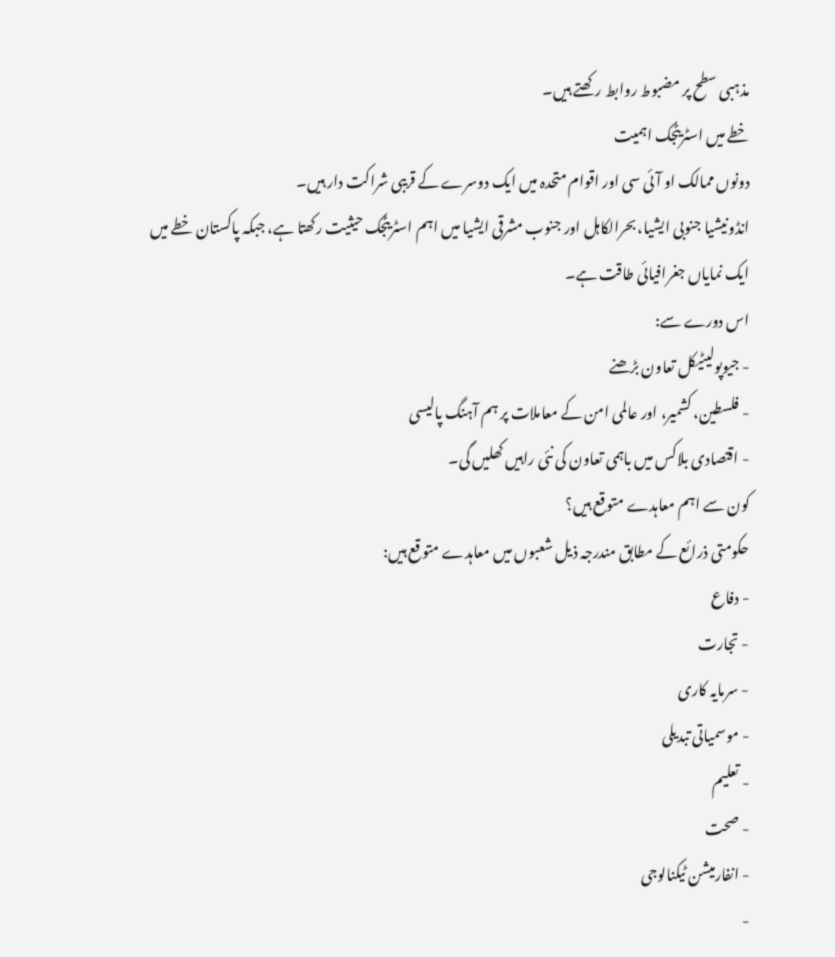مذہبی سطح پر مضبوط روابط رکھتے ہیں۔
خطے میں اسٹریٹجک اہمیت
دونوں ممالک او آئی سی اور اقوام متحدہ میں ایک دوسرے کے قریبی شراکت دار ہیں۔
انڈونیشیا جنوبی ایشیا، بحرالکاہل اور جنوب مشرقی ایشیا میں اہم اسٹریٹجک حیثیت رکھتا ہے، جبکہ پاکستان خطے میں ایک نمایاں جغرافیائی طاقت ہے۔
اس دورے سے:
- جیوپولیٹیکل تعاون بڑھنے
- فلسطین، کشمیر، اور عالمی امن کے معاملات پر ہم آہنگ پالیسی
- اقتصادی بلاکس میں باہمی تعاون کی نئی راہیں کھلیں گی۔
کون سے اہم معاہدے متوقع ہیں؟
حکومتی ذرائع کے مطابق مندرجہ ذیل شعبوں میں معاہدے متوقع ہیں:
- دفاع
- تجارت
- سرمایہ کاری
- موسمیاتی تبدیلی
- تعلیم
- صحت
- انفارمیشن ٹیکنالوجی
-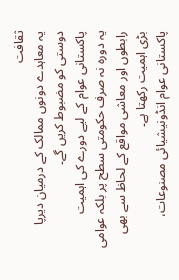ثقافت
یہ معاہدے دونوں ممالک کے درمیان دیرپا دوستی کو مضبوط کریں گے۔
پاکستانی عوام کے لیے دورے کی اہمیت
یہ دورہ نہ صرف حکومتی سطح پر بلکہ عوامی رابطوں اور معاشی مواقع کے لحاظ سے بھی بڑی اہمیت رکھتا ہے۔
پاکستانی عوام انڈونیشیائی مصنوعات،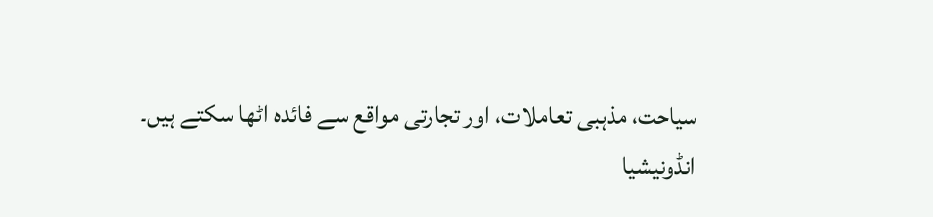سیاحت، مذہبی تعاملات، اور تجارتی مواقع سے فائدہ اٹھا سکتے ہیں۔
انڈونیشیا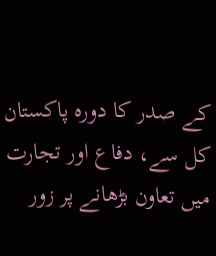کے صدر کا دورہ پاکستان کل سے، دفاع اور تجارت میں تعاون بڑھانے پر زور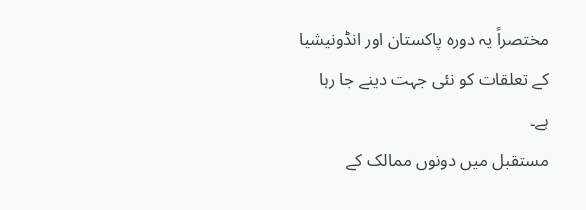مختصراً یہ دورہ پاکستان اور انڈونیشیا کے تعلقات کو نئی جہت دینے جا رہا ہے۔
مستقبل میں دونوں ممالک کے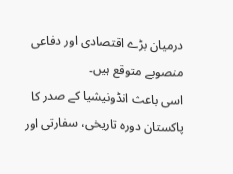درمیان بڑے اقتصادی اور دفاعی منصوبے متوقع ہیں۔
اسی باعث انڈونیشیا کے صدر کا پاکستان دورہ تاریخی، سفارتی اور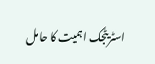اسٹریٹجک اہمیت کا حامل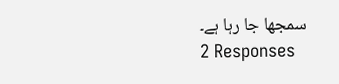سمجھا جا رہا ہے۔
2 Responses